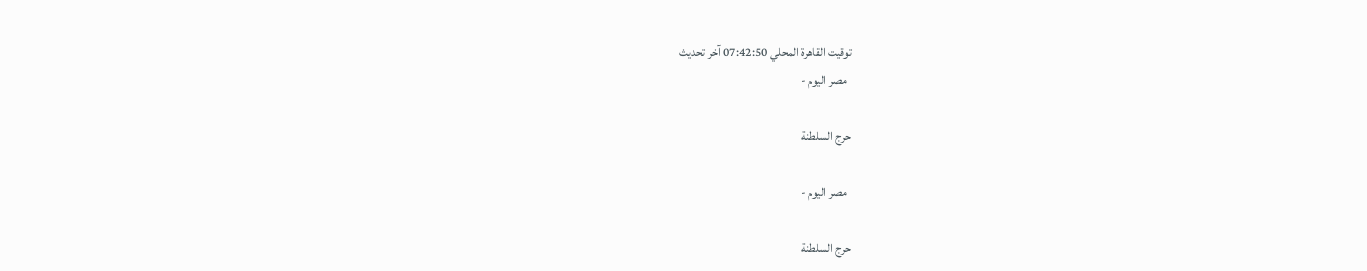توقيت القاهرة المحلي 07:42:50 آخر تحديث
  مصر اليوم -

حرج السلطنة

  مصر اليوم -

حرج السلطنة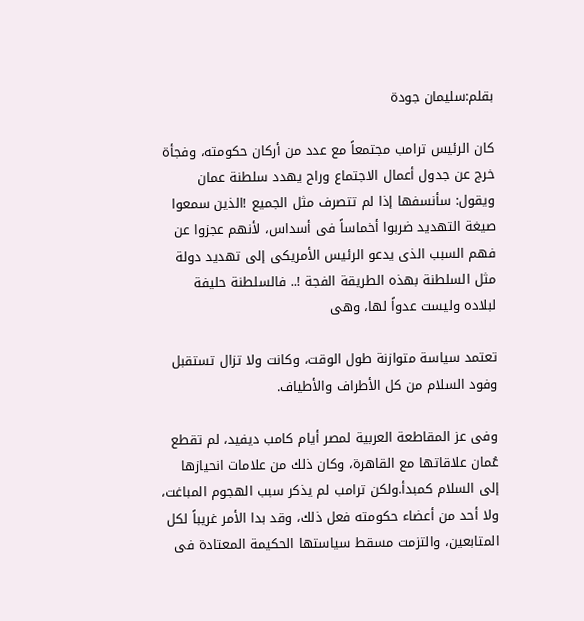بقلم:سليمان جودة

كان الرئيس ترامب مجتمعاً مع عدد من أركان حكومته، وفجأة خرج عن جدول أعمال الاجتماع وراح يهدد سلطنة عمان ويقول: سأنسفها إذا لم تتصرف مثل الجميع !الذين سمعوا صيغة التهديد ضربوا أخماساً فى أسداس، لأنهم عجزوا عن فهم السبب الذى يدعو الرئيس الأمريكى إلى تهديد دولة مثل السلطنة بهذه الطريقة الفجة !.. فالسلطنة حليفة لبلاده وليست عدواً لها، وهى

تعتمد سياسة متوازنة طول الوقت، وكانت ولا تزال تستقبل وفود السلام من كل الأطراف والأطياف.

وفى عز المقاطعة العربية لمصر أيام كامب ديفيد، لم تقطع عُمان علاقاتها مع القاهرة، وكان ذلك من علامات انحيازها إلى السلام كمبدأ.ولكن ترامب لم يذكر سبب الهجوم المباغت، ولا أحد من أعضاء حكومته فعل ذلك، وقد بدا الأمر غريباً لكل المتابعين، والتزمت مسقط سياستها الحكيمة المعتادة فى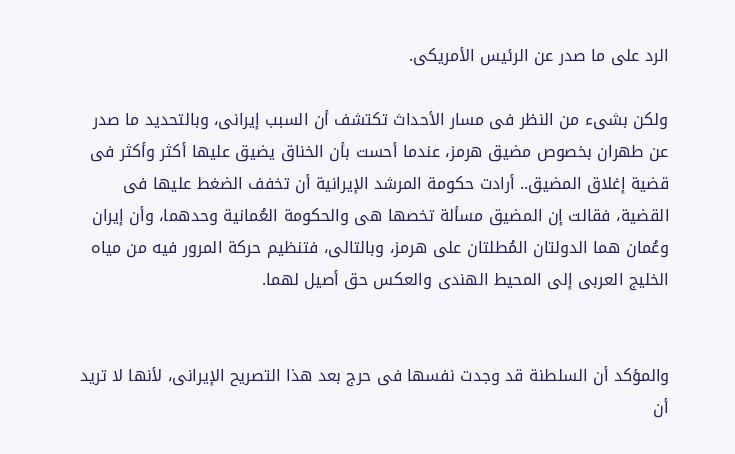الرد على ما صدر عن الرئيس الأمريكى.

ولكن بشىء من النظر فى مسار الأحداث تكتشف أن السبب إيرانى، وبالتحديد ما صدر عن طهران بخصوص مضيق هرمز، عندما أحست بأن الخناق يضيق عليها أكثر وأكثر فى قضية إغلاق المضيق.. أرادت حكومة المرشد الإيرانية أن تخفف الضغط عليها فى القضية، فقالت إن المضيق مسألة تخصها هى والحكومة العُمانية وحدهما، وأن إيران وعُمان هما الدولتان المُطلتان على هرمز، وبالتالى، فتنظيم حركة المرور فيه من مياه الخليج العربى إلى المحيط الهندى والعكس حق أصيل لهما.


والمؤكد أن السلطنة قد وجدت نفسها فى حرج بعد هذا التصريح الإيرانى، لأنها لا تريد أن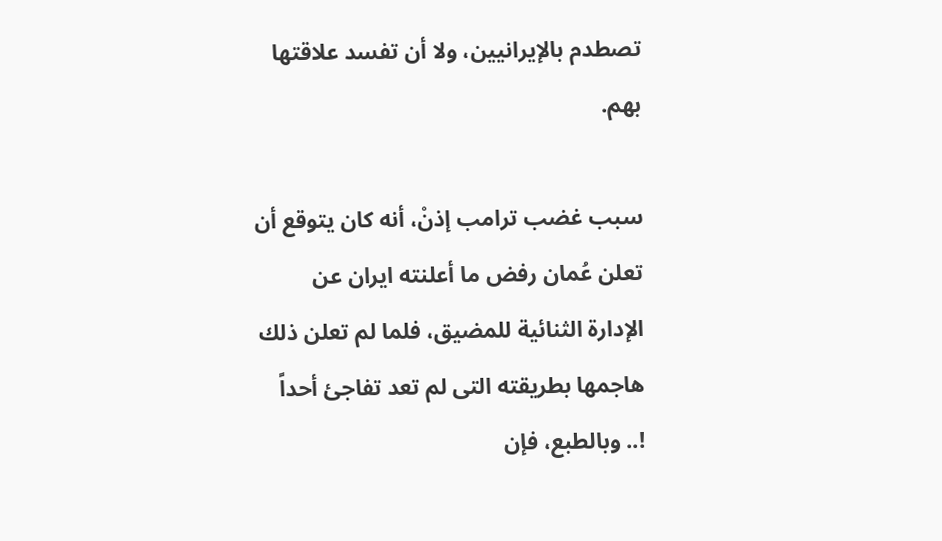تصطدم بالإيرانيين، ولا أن تفسد علاقتها بهم.

سبب غضب ترامب إذنْ، أنه كان يتوقع أن تعلن عُمان رفض ما أعلنته ايران عن الإدارة الثنائية للمضيق، فلما لم تعلن ذلك هاجمها بطريقته التى لم تعد تفاجئ أحداً !.. وبالطبع، فإن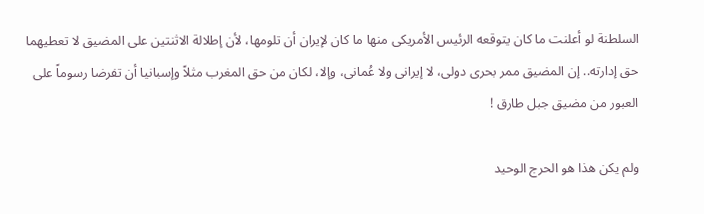السلطنة لو أعلنت ما كان يتوقعه الرئيس الأمريكى منها ما كان لإيران أن تلومها، لأن إطلالة الاثنتين على المضيق لا تعطيهما حق إدارته.. إن المضيق ممر بحرى دولى، لا إيرانى ولا عُمانى، وإلا، لكان من حق المغرب مثلاً وإسبانيا أن تفرضا رسوماً على العبور من مضيق جبل طارق !

ولم يكن هذا هو الحرج الوحيد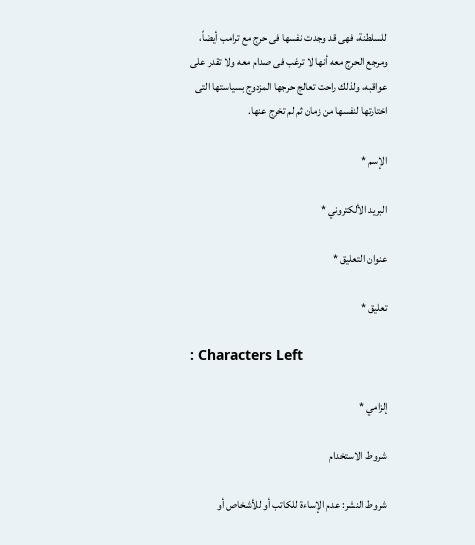للسلطنة، فهى قد وجدت نفسها فى حرج مع ترامب أيضاً، ومرجع الحرج معه أنها لا ترغب فى صدام معه ولا تقدر على عواقبه، ولذلك راحت تعالج حرجها المزدوج بسياستها التى اختارتها لنفسها من زمان ثم لم تخرج عنها.

الإسم *

البريد الألكتروني *

عنوان التعليق *

تعليق *

: Characters Left

إلزامي *

شروط الاستخدام

شروط النشر: عدم الإساءة للكاتب أو للأشخاص أو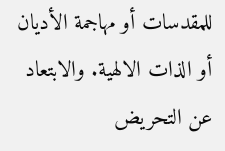للمقدسات أو مهاجمة الأديان أو الذات الالهية. والابتعاد عن التحريض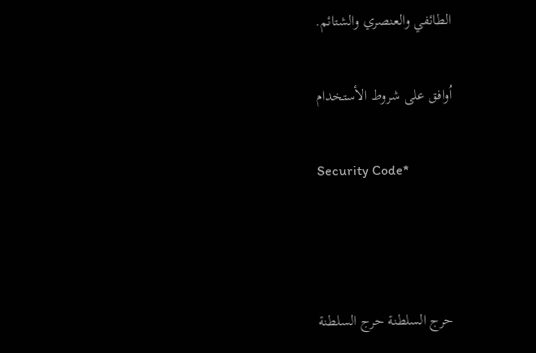الطائفي والعنصري والشتائم.

اُوافق على شروط الأستخدام

Security Code*



حرج السلطنة حرج السلطنة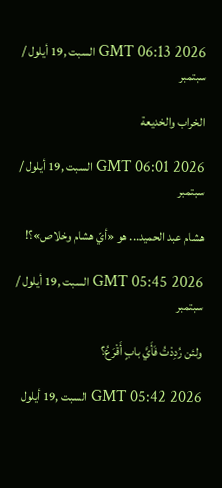GMT 06:13 2026 السبت ,19 أيلول / سبتمبر

الخراب والخديعة

GMT 06:01 2026 السبت ,19 أيلول / سبتمبر

هشام عبد الحميد... هو «أيّ هشام وخلاص»؟!

GMT 05:45 2026 السبت ,19 أيلول / سبتمبر

ولئن رُدِدْتُ فَأَيَّ بابٍ أَقْرَعُ؟

GMT 05:42 2026 السبت ,19 أيلول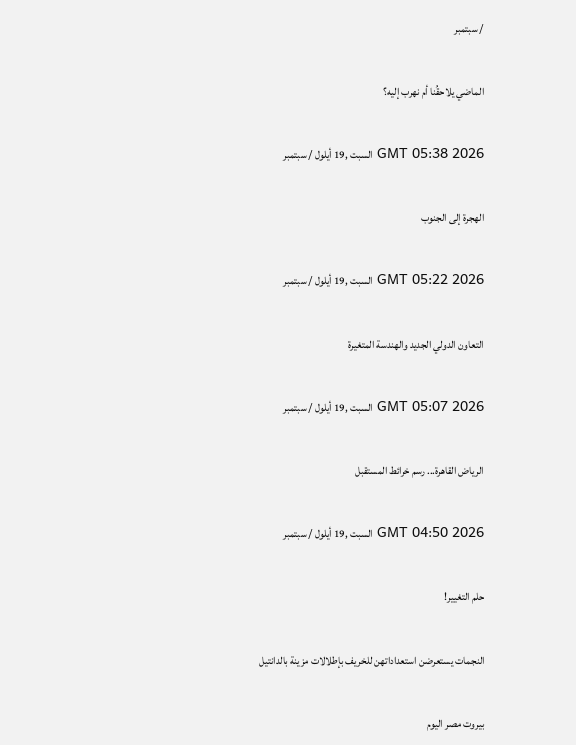/ سبتمبر

الماضي يلاحقُنا أم نهرب إليه؟

GMT 05:38 2026 السبت ,19 أيلول / سبتمبر

الهجرة إلى الجنوب

GMT 05:22 2026 السبت ,19 أيلول / سبتمبر

التعاون الدولي الجديد والهندسة المتغيرة

GMT 05:07 2026 السبت ,19 أيلول / سبتمبر

الرياض القاهرة... رسم خرائط المستقبل

GMT 04:50 2026 السبت ,19 أيلول / سبتمبر

حلم التغيير!

النجمات يستعرضن استعداداتهن للخريف بإطلالات مزينة بالدانتيل

بيروت مصر اليوم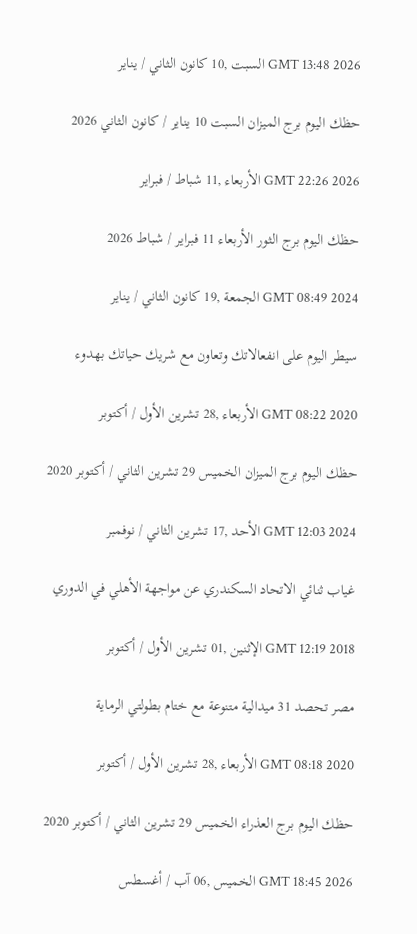GMT 13:48 2026 السبت ,10 كانون الثاني / يناير

حظك اليوم برج الميزان السبت 10 يناير / كانون الثاني 2026

GMT 22:26 2026 الأربعاء ,11 شباط / فبراير

حظك اليوم برج الثور الأربعاء 11 فبراير / شباط 2026

GMT 08:49 2024 الجمعة ,19 كانون الثاني / يناير

سيطر اليوم على انفعالاتك وتعاون مع شريك حياتك بهدوء

GMT 08:22 2020 الأربعاء ,28 تشرين الأول / أكتوبر

حظك اليوم برج الميزان الخميس 29 تشرين الثاني / أكتوبر 2020

GMT 12:03 2024 الأحد ,17 تشرين الثاني / نوفمبر

غياب ثنائي الاتحاد السكندري عن مواجهة الأهلي في الدوري

GMT 12:19 2018 الإثنين ,01 تشرين الأول / أكتوبر

مصر تحصد 31 ميدالية متنوعة مع ختام بطولتي الرماية

GMT 08:18 2020 الأربعاء ,28 تشرين الأول / أكتوبر

حظك اليوم برج العذراء الخميس 29 تشرين الثاني / أكتوبر 2020

GMT 18:45 2026 الخميس ,06 آب / أغسطس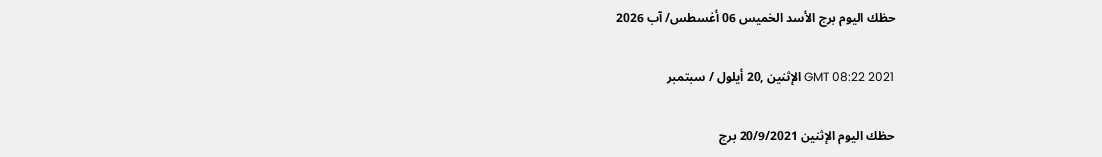حظك اليوم برج الأسد الخميس 06 أغسطس/ آب 2026

GMT 08:22 2021 الإثنين ,20 أيلول / سبتمبر

حظك اليوم الإثنين 20/9/2021 برج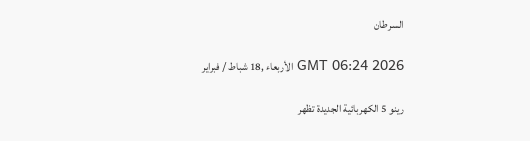السرطان

GMT 06:24 2026 الأربعاء ,18 شباط / فبراير

رينو 5 الكهربائية الجديدة تظهر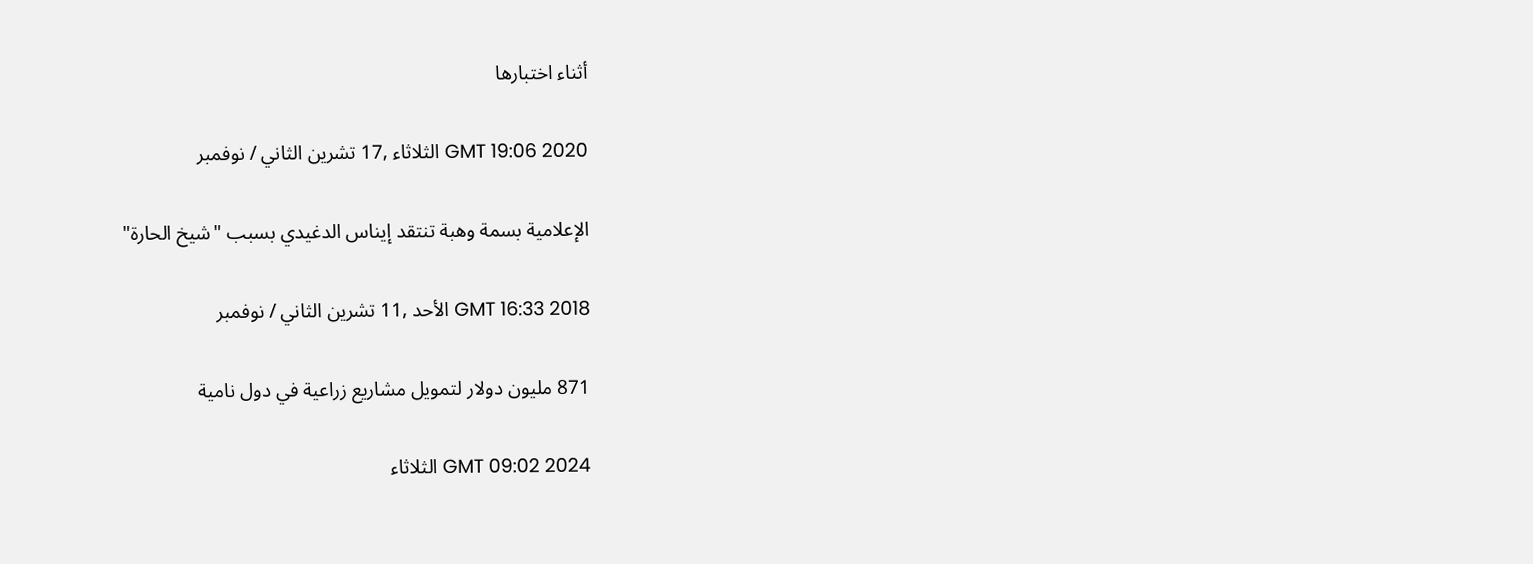أثناء اختبارها

GMT 19:06 2020 الثلاثاء ,17 تشرين الثاني / نوفمبر

الإعلامية بسمة وهبة تنتقد إيناس الدغيدي بسبب "شيخ الحارة"

GMT 16:33 2018 الأحد ,11 تشرين الثاني / نوفمبر

871 مليون دولار لتمويل مشاريع زراعية في دول نامية

GMT 09:02 2024 الثلاثاء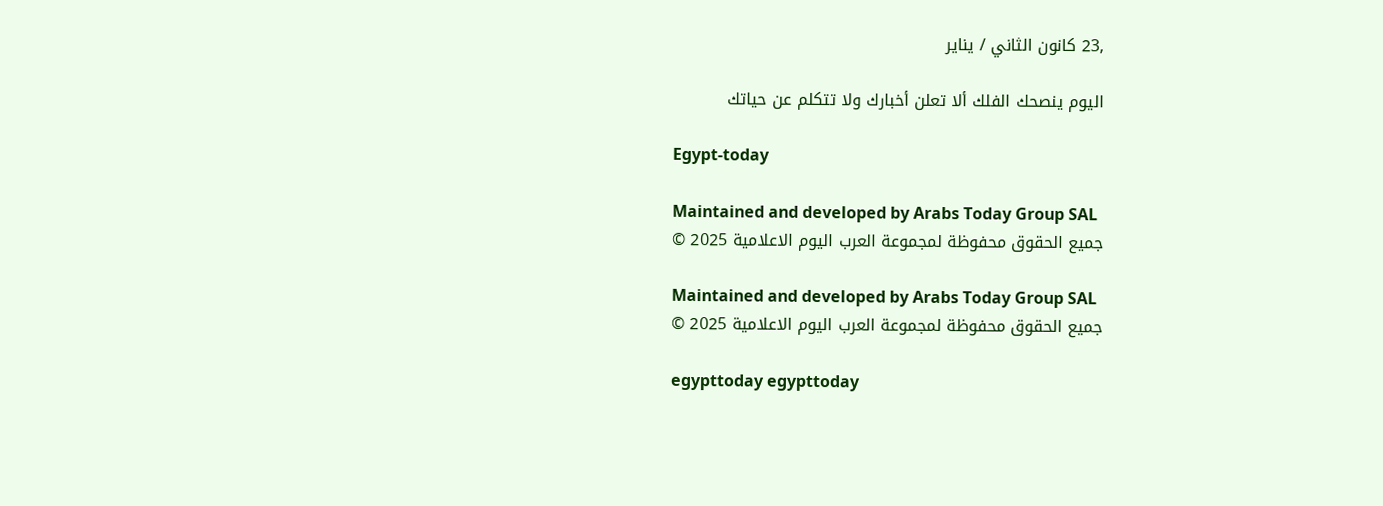,23 كانون الثاني / يناير

اليوم ينصحك الفلك ألا تعلن أخبارك ولا تتكلم عن حياتك

Egypt-today

Maintained and developed by Arabs Today Group SAL
جميع الحقوق محفوظة لمجموعة العرب اليوم الاعلامية 2025 ©

Maintained and developed by Arabs Today Group SAL
جميع الحقوق محفوظة لمجموعة العرب اليوم الاعلامية 2025 ©

egypttoday egypttoday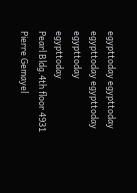egypttoday egypttoday
egypttoday egypttoday egypttoday
egypttoday
Pearl Bldg.4th floor 4931 Pierre Gemayel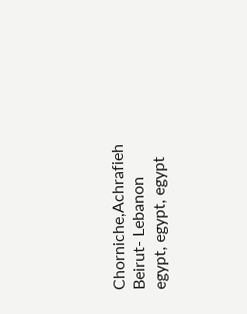Chorniche,Achrafieh Beirut- Lebanon
egypt, egypt, egypt